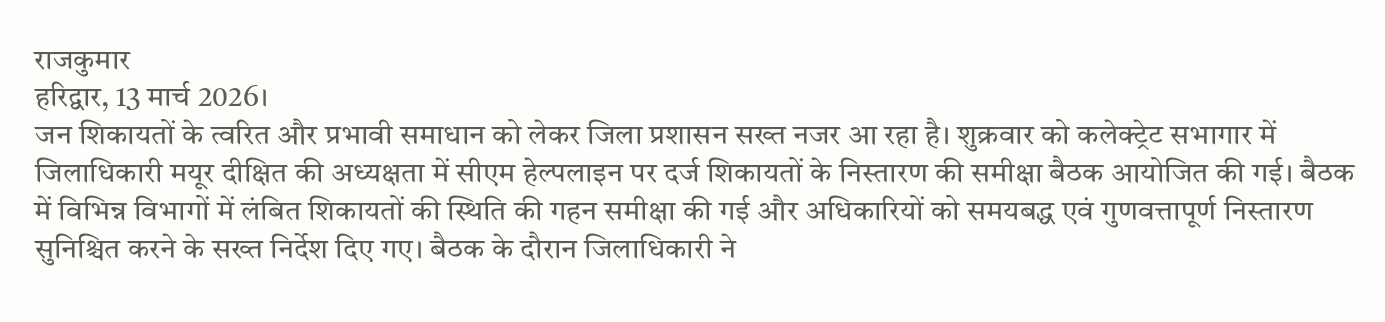राजकुमार
हरिद्वार, 13 मार्च 2026।
जन शिकायतों के त्वरित और प्रभावी समाधान को लेकर जिला प्रशासन सख्त नजर आ रहा है। शुक्रवार को कलेक्ट्रेट सभागार में जिलाधिकारी मयूर दीक्षित की अध्यक्षता में सीएम हेल्पलाइन पर दर्ज शिकायतों के निस्तारण की समीक्षा बैठक आयोजित की गई। बैठक में विभिन्न विभागों में लंबित शिकायतों की स्थिति की गहन समीक्षा की गई और अधिकारियों को समयबद्ध एवं गुणवत्तापूर्ण निस्तारण सुनिश्चित करने के सख्त निर्देश दिए गए। बैठक के दौरान जिलाधिकारी ने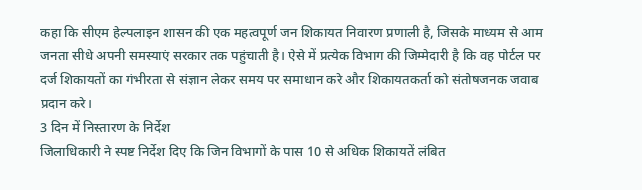कहा कि सीएम हेल्पलाइन शासन की एक महत्वपूर्ण जन शिकायत निवारण प्रणाली है, जिसके माध्यम से आम जनता सीधे अपनी समस्याएं सरकार तक पहुंचाती है। ऐसे में प्रत्येक विभाग की जिम्मेदारी है कि वह पोर्टल पर दर्ज शिकायतों का गंभीरता से संज्ञान लेकर समय पर समाधान करे और शिकायतकर्ता को संतोषजनक जवाब प्रदान करे।
3 दिन में निस्तारण के निर्देश
जिलाधिकारी ने स्पष्ट निर्देश दिए कि जिन विभागों के पास 10 से अधिक शिकायतें लंबित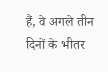हैं, वे अगले तीन दिनों के भीतर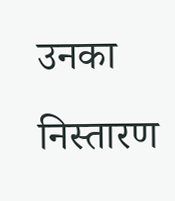उनका निस्तारण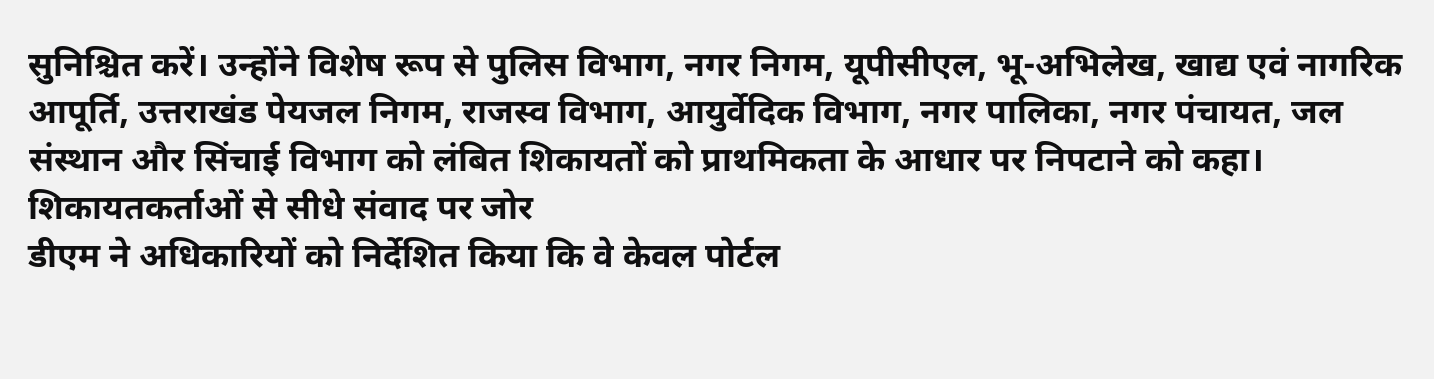सुनिश्चित करें। उन्होंने विशेष रूप से पुलिस विभाग, नगर निगम, यूपीसीएल, भू-अभिलेख, खाद्य एवं नागरिक आपूर्ति, उत्तराखंड पेयजल निगम, राजस्व विभाग, आयुर्वेदिक विभाग, नगर पालिका, नगर पंचायत, जल संस्थान और सिंचाई विभाग को लंबित शिकायतों को प्राथमिकता के आधार पर निपटाने को कहा।
शिकायतकर्ताओं से सीधे संवाद पर जोर
डीएम ने अधिकारियों को निर्देशित किया कि वे केवल पोर्टल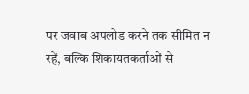पर जवाब अपलोड करने तक सीमित न रहें, बल्कि शिकायतकर्ताओं से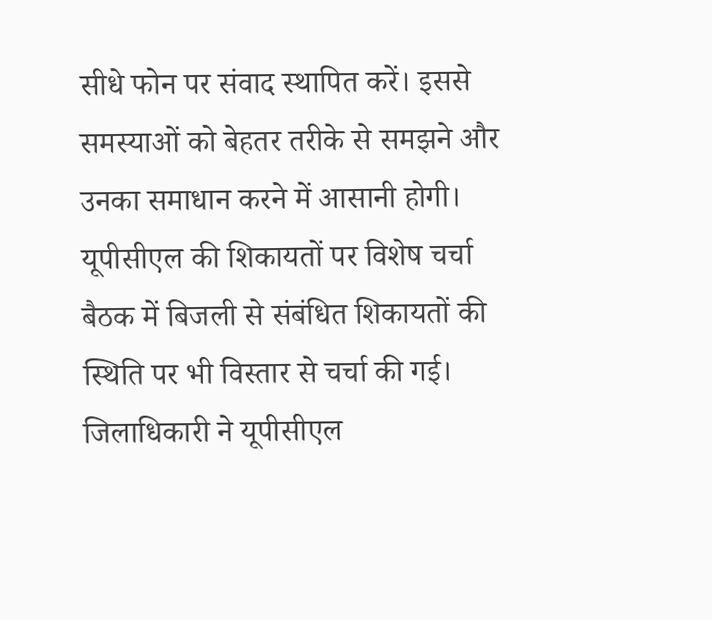सीधे फोन पर संवाद स्थापित करें। इससे समस्याओं को बेहतर तरीके से समझने और उनका समाधान करने में आसानी होगी।
यूपीसीएल की शिकायतों पर विशेष चर्चा
बैठक में बिजली से संबंधित शिकायतों की स्थिति पर भी विस्तार से चर्चा की गई। जिलाधिकारी ने यूपीसीएल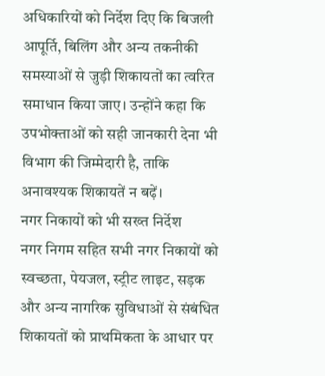अधिकारियों को निर्देश दिए कि बिजली आपूर्ति, बिलिंग और अन्य तकनीकी समस्याओं से जुड़ी शिकायतों का त्वरित समाधान किया जाए। उन्होंने कहा कि उपभोक्ताओं को सही जानकारी देना भी विभाग की जिम्मेदारी है, ताकि अनावश्यक शिकायतें न बढ़ें।
नगर निकायों को भी सख्त निर्देश
नगर निगम सहित सभी नगर निकायों को स्वच्छता, पेयजल, स्ट्रीट लाइट, सड़क और अन्य नागरिक सुविधाओं से संबंधित शिकायतों को प्राथमिकता के आधार पर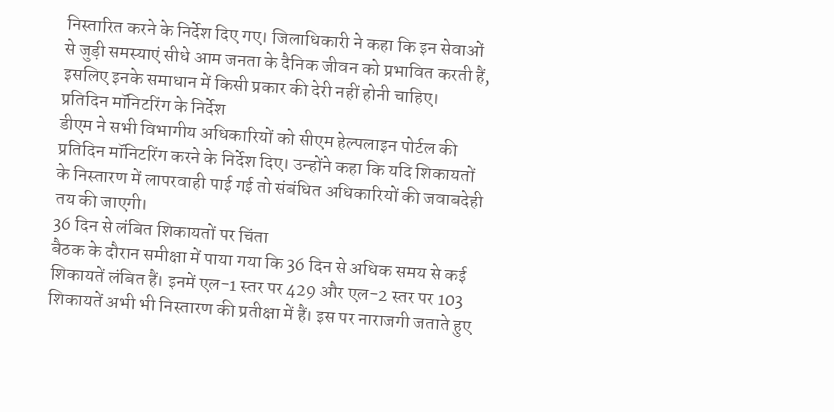निस्तारित करने के निर्देश दिए गए। जिलाधिकारी ने कहा कि इन सेवाओं से जुड़ी समस्याएं सीधे आम जनता के दैनिक जीवन को प्रभावित करती हैं, इसलिए इनके समाधान में किसी प्रकार की देरी नहीं होनी चाहिए।
प्रतिदिन मॉनिटरिंग के निर्देश
डीएम ने सभी विभागीय अधिकारियों को सीएम हेल्पलाइन पोर्टल की प्रतिदिन मॉनिटरिंग करने के निर्देश दिए। उन्होंने कहा कि यदि शिकायतों के निस्तारण में लापरवाही पाई गई तो संबंधित अधिकारियों की जवाबदेही तय की जाएगी।
36 दिन से लंबित शिकायतों पर चिंता
बैठक के दौरान समीक्षा में पाया गया कि 36 दिन से अधिक समय से कई शिकायतें लंबित हैं। इनमें एल-1 स्तर पर 429 और एल-2 स्तर पर 103 शिकायतें अभी भी निस्तारण की प्रतीक्षा में हैं। इस पर नाराजगी जताते हुए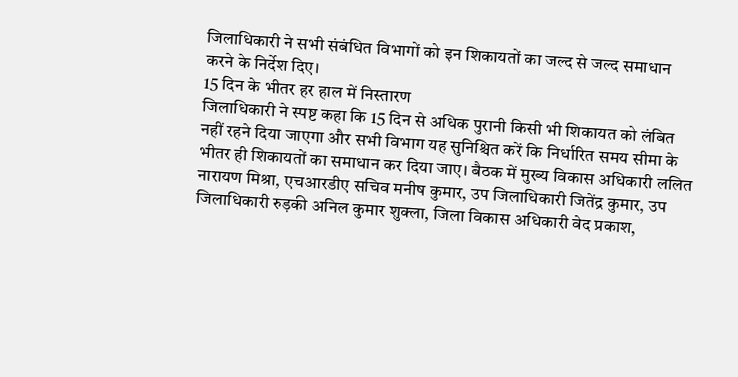जिलाधिकारी ने सभी संबंधित विभागों को इन शिकायतों का जल्द से जल्द समाधान करने के निर्देश दिए।
15 दिन के भीतर हर हाल में निस्तारण
जिलाधिकारी ने स्पष्ट कहा कि 15 दिन से अधिक पुरानी किसी भी शिकायत को लंबित नहीं रहने दिया जाएगा और सभी विभाग यह सुनिश्चित करें कि निर्धारित समय सीमा के भीतर ही शिकायतों का समाधान कर दिया जाए। बैठक में मुख्य विकास अधिकारी ललित नारायण मिश्रा, एचआरडीए सचिव मनीष कुमार, उप जिलाधिकारी जितेंद्र कुमार, उप जिलाधिकारी रुड़की अनिल कुमार शुक्ला, जिला विकास अधिकारी वेद प्रकाश,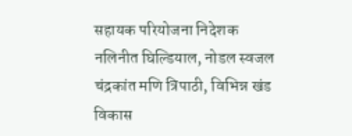सहायक परियोजना निदेशक नलिनीत घिल्डियाल, नोडल स्वजल चंद्रकांत मणि त्रिपाठी, विभिन्न खंड विकास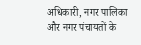अधिकारी, नगर पालिका और नगर पंचायतों के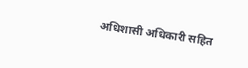अधिशासी अधिकारी सहित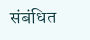संबंधित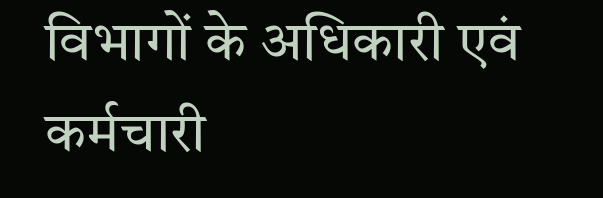विभागों के अधिकारी एवं कर्मचारी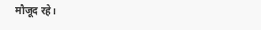मौजूद रहे।